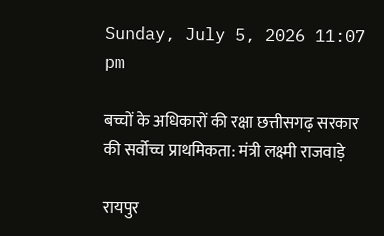Sunday, July 5, 2026 11:07 pm

बच्चों के अधिकारों की रक्षा छत्तीसगढ़ सरकार की सर्वोच्च प्राथमिकता: मंत्री लक्ष्मी राजवाड़े

रायपुर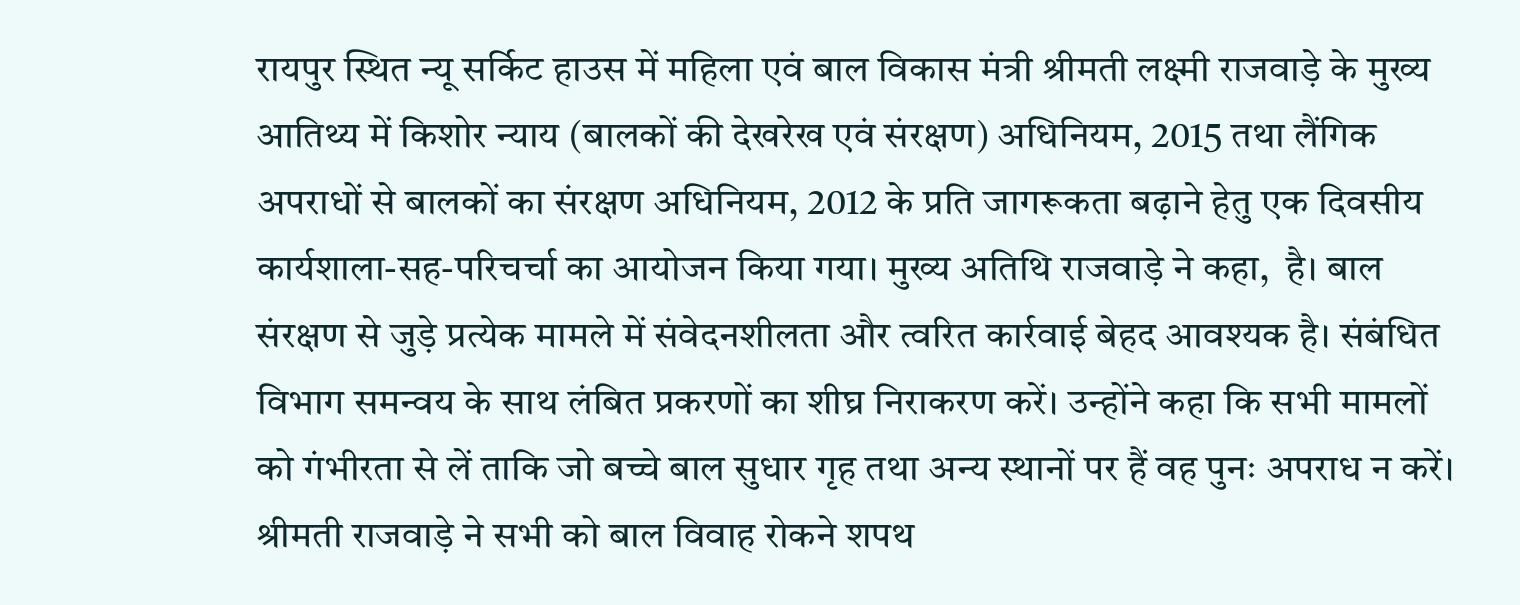रायपुर स्थित न्यू सर्किट हाउस में महिला एवं बाल विकास मंत्री श्रीमती लक्ष्मी राजवाड़े के मुख्य आतिथ्य में किशोर न्याय (बालकों की देखरेख एवं संरक्षण) अधिनियम, 2015 तथा लैंगिक अपराधों से बालकों का संरक्षण अधिनियम, 2012 के प्रति जागरूकता बढ़ाने हेतु एक दिवसीय कार्यशाला-सह-परिचर्चा का आयोजन किया गया। मुख्य अतिथि राजवाड़े ने कहा,  है। बाल संरक्षण से जुड़े प्रत्येक मामले में संवेदनशीलता और त्वरित कार्रवाई बेहद आवश्यक है। संबंधित विभाग समन्वय के साथ लंबित प्रकरणों का शीघ्र निराकरण करें। उन्होंने कहा कि सभी मामलों को गंभीरता से लें ताकि जो बच्चे बाल सुधार गृह तथा अन्य स्थानों पर हैं वह पुनः अपराध न करें। श्रीमती राजवाड़े ने सभी को बाल विवाह रोकने शपथ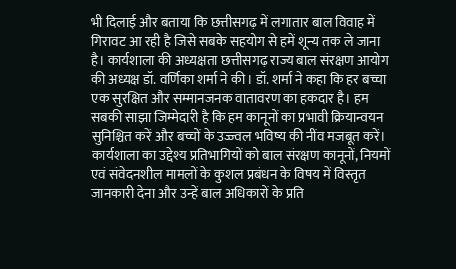भी दिलाई और बताया कि छत्तीसगढ़ में लगातार बाल विवाह में गिरावट आ रही है जिसे सबके सहयोग से हमें शून्य तक ले जाना है। कार्यशाला की अध्यक्षता छत्तीसगढ़ राज्य बाल संरक्षण आयोग की अध्यक्ष डॉ. वर्णिका शर्मा ने की। डॉ. शर्मा ने कहा कि हर बच्चा एक सुरक्षित और सम्मानजनक वातावरण का हकदार है। हम सबकी साझा जिम्मेदारी है कि हम कानूनों का प्रभावी क्रियान्वयन सुनिश्चित करें और बच्चों के उज्ज्वल भविष्य की नींव मजबूत करें। कार्यशाला का उद्देश्य प्रतिभागियों को बाल संरक्षण कानूनों, नियमों एवं संवेदनशील मामलों के कुशल प्रबंधन के विषय में विस्तृत जानकारी देना और उन्हें बाल अधिकारों के प्रति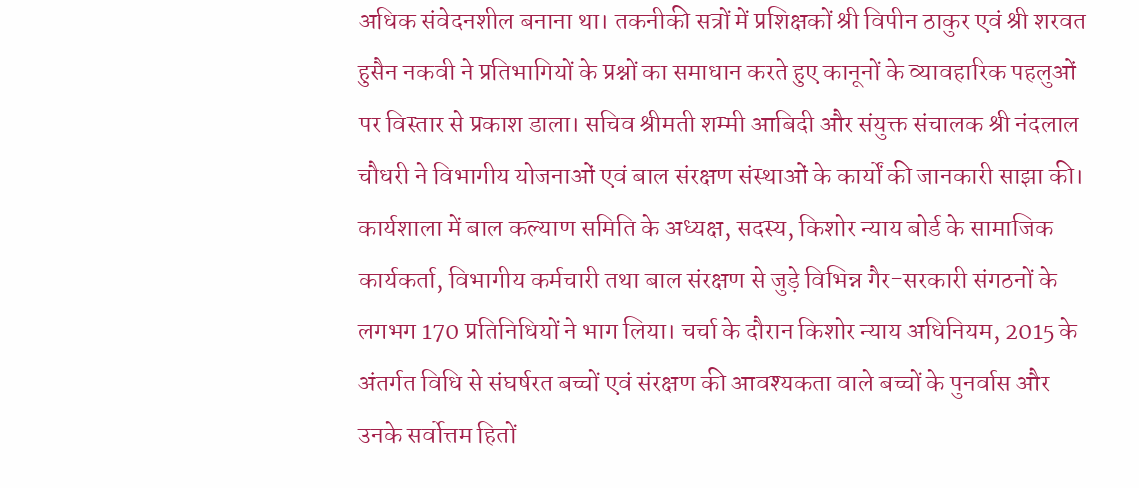अधिक संवेदनशील बनाना था। तकनीकी सत्रों में प्रशिक्षकों श्री विपीन ठाकुर एवं श्री शरवत हुसैन नकवी ने प्रतिभागियों के प्रश्नों का समाधान करते हुए कानूनों के व्यावहारिक पहलुओं पर विस्तार से प्रकाश डाला। सचिव श्रीमती शम्मी आबिदी और संयुक्त संचालक श्री नंदलाल चौधरी ने विभागीय योजनाओं एवं बाल संरक्षण संस्थाओं के कार्यों की जानकारी साझा की। कार्यशाला में बाल कल्याण समिति के अध्यक्ष, सदस्य, किशोर न्याय बोर्ड के सामाजिक कार्यकर्ता, विभागीय कर्मचारी तथा बाल संरक्षण से जुड़े विभिन्न गैर-सरकारी संगठनों के लगभग 170 प्रतिनिधियों ने भाग लिया। चर्चा के दौरान किशोर न्याय अधिनियम, 2015 के अंतर्गत विधि से संघर्षरत बच्चों एवं संरक्षण की आवश्यकता वाले बच्चों के पुनर्वास और उनके सर्वोत्तम हितों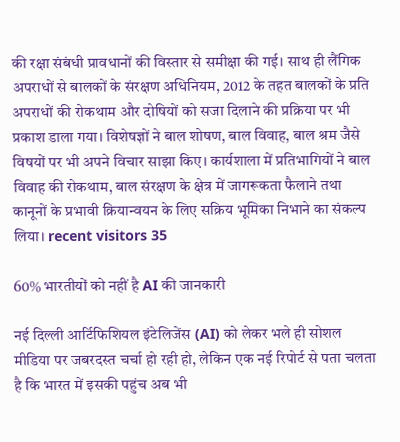की रक्षा संबंधी प्रावधानों की विस्तार से समीक्षा की गई। साथ ही लैंगिक अपराधों से बालकों के संरक्षण अधिनियम, 2012 के तहत बालकों के प्रति अपराधों की रोकथाम और दोषियों को सजा दिलाने की प्रक्रिया पर भी प्रकाश डाला गया। विशेषज्ञों ने बाल शोषण, बाल विवाह, बाल श्रम जैसे विषयों पर भी अपने विचार साझा किए। कार्यशाला में प्रतिभागियों ने बाल विवाह की रोकथाम, बाल संरक्षण के क्षेत्र में जागरूकता फैलाने तथा कानूनों के प्रभावी क्रियान्वयन के लिए सक्रिय भूमिका निभाने का संकल्प लिया। recent visitors 35

60% भारतीयों को नहीं है AI की जानकारी

नई दिल्ली आर्टिफिशियल इंटेलिजेंस (AI) को लेकर भले ही सोशल मीडिया पर जबरदस्त चर्चा हो रही हो, लेकिन एक नई रिपोर्ट से पता चलता है कि भारत में इसकी पहुंच अब भी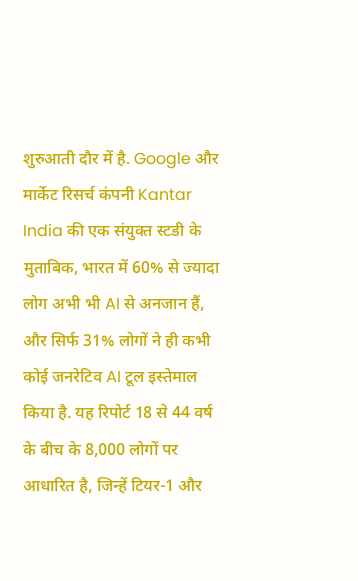शुरुआती दौर में है. Google और मार्केट रिसर्च कंपनी Kantar India की एक संयुक्त स्टडी के मुताबिक, भारत में 60% से ज्यादा लोग अभी भी AI से अनजान हैं, और सिर्फ 31% लोगों ने ही कभी कोई जनरेटिव AI टूल इस्तेमाल किया है. यह रिपोर्ट 18 से 44 वर्ष के बीच के 8,000 लोगों पर आधारित है, जिन्हें टियर-1 और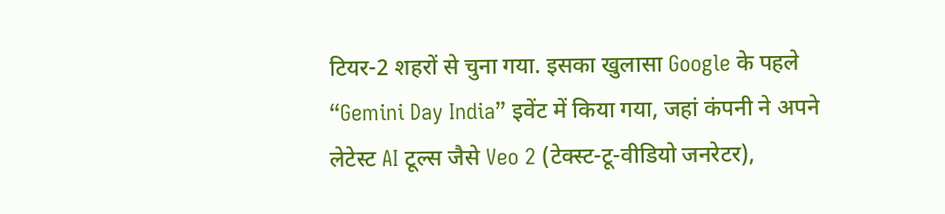टियर-2 शहरों से चुना गया. इसका खुलासा Google के पहले “Gemini Day India” इवेंट में किया गया, जहां कंपनी ने अपने लेटेस्ट AI टूल्स जैसे Veo 2 (टेक्स्ट-टू-वीडियो जनरेटर),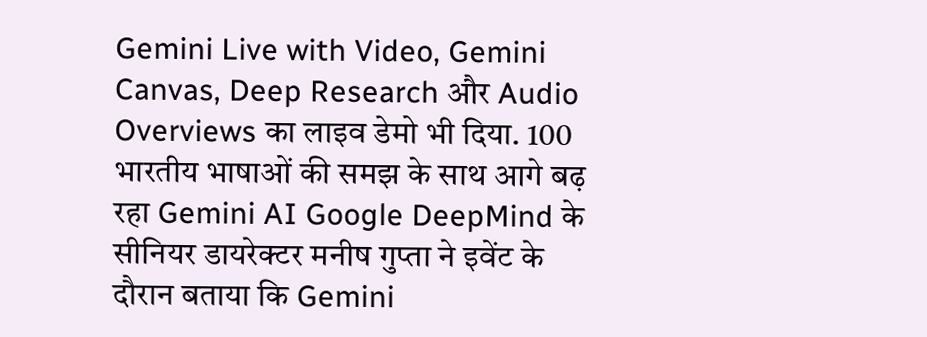Gemini Live with Video, Gemini Canvas, Deep Research और Audio Overviews का लाइव डेमो भी दिया. 100 भारतीय भाषाओं की समझ के साथ आगे बढ़ रहा Gemini AI Google DeepMind के सीनियर डायरेक्टर मनीष गुप्ता ने इवेंट के दौरान बताया कि Gemini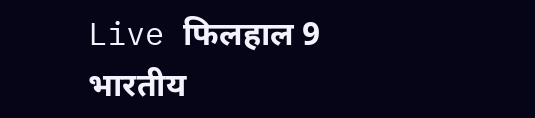Live फिलहाल 9 भारतीय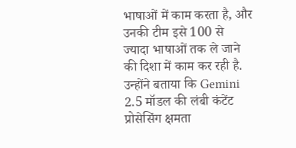भाषाओं में काम करता है, और उनकी टीम इसे 100 से ज्यादा भाषाओं तक ले जाने की दिशा में काम कर रही है. उन्होंने बताया कि Gemini 2.5 मॉडल की लंबी कंटेंट प्रोसेसिंग क्षमता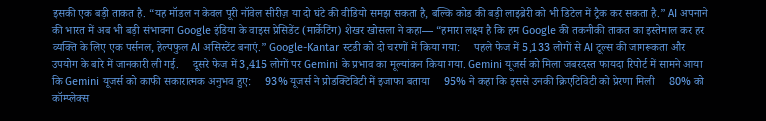इसकी एक बड़ी ताकत है. “यह मॉडल न केवल पूरी नॉवेल सीरीज़ या दो घंटे की वीडियो समझ सकता है, बल्कि कोड की बड़ी लाइब्रेरी को भी डिटेल में ट्रैक कर सकता है.” AI अपनाने की भारत में अब भी बड़ी संभावना Google इंडिया के वाइस प्रेसिडेंट (मार्केटिंग) शेखर खोसला ने कहा— “हमारा लक्ष्य है कि हम Google की तकनीकी ताकत का इस्तेमाल कर हर व्यक्ति के लिए एक पर्सनल, हेल्पफुल AI असिस्टेंट बनाएं.” Google-Kantar स्टडी को दो चरणों में किया गया:     पहले फेज में 5,133 लोगों से AI टूल्स की जागरूकता और उपयोग के बारे में जानकारी ली गई.     दूसरे फेज में 3,415 लोगों पर Gemini के प्रभाव का मूल्यांकन किया गया. Gemini यूजर्स को मिला जबरदस्त फायदा रिपोर्ट में सामने आया कि Gemini यूजर्स को काफी सकारात्मक अनुभव हुए:     93% यूजर्स ने प्रोडक्टिविटी में इजाफा बताया     95% ने कहा कि इससे उनकी क्रिएटिविटी को प्रेरणा मिली     80% को कॉम्प्लेक्स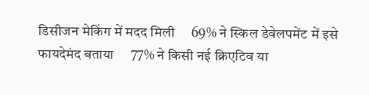डिसीजन मेकिंग में मदद मिली     69% ने स्किल डेवेलपमेंट में इसे फायदेमंद बताया     77% ने किसी नई क्रिएटिव या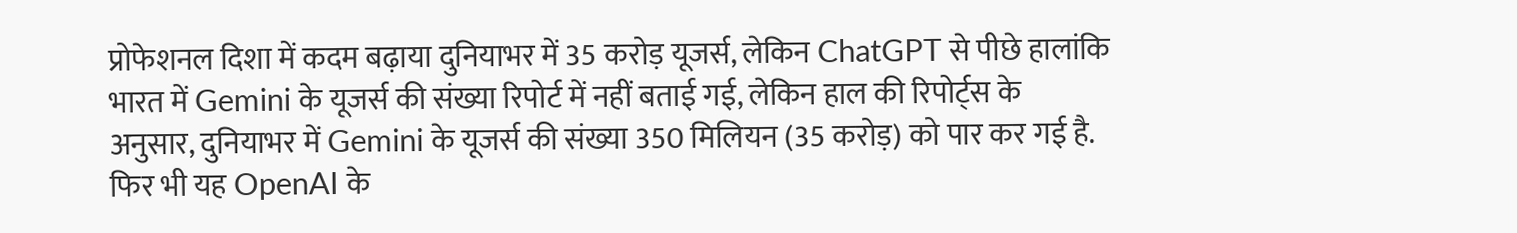प्रोफेशनल दिशा में कदम बढ़ाया दुनियाभर में 35 करोड़ यूजर्स, लेकिन ChatGPT से पीछे हालांकि भारत में Gemini के यूजर्स की संख्या रिपोर्ट में नहीं बताई गई, लेकिन हाल की रिपोर्ट्स के अनुसार, दुनियाभर में Gemini के यूजर्स की संख्या 350 मिलियन (35 करोड़) को पार कर गई है. फिर भी यह OpenAI के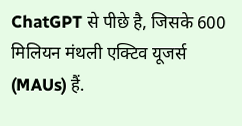ChatGPT से पीछे है, जिसके 600 मिलियन मंथली एक्टिव यूजर्स (MAUs) हैं.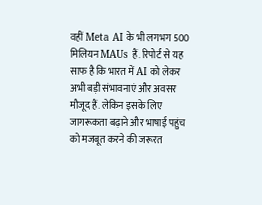वहीं Meta AI के भी लगभग 500 मिलियन MAUs हैं. रिपोर्ट से यह साफ है कि भारत में AI को लेकर अभी बड़ी संभावनाएं और अवसर मौजूद हैं. लेकिन इसके लिए जागरूकता बढ़ाने और भाषाई पहुंच को मजबूत करने की जरूरत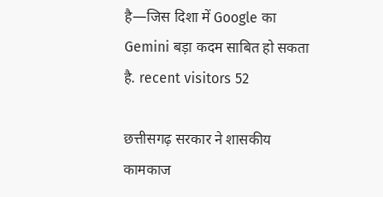है—जिस दिशा में Google का Gemini बड़ा कदम साबित हो सकता है. recent visitors 52

छत्तीसगढ़ सरकार ने शासकीय कामकाज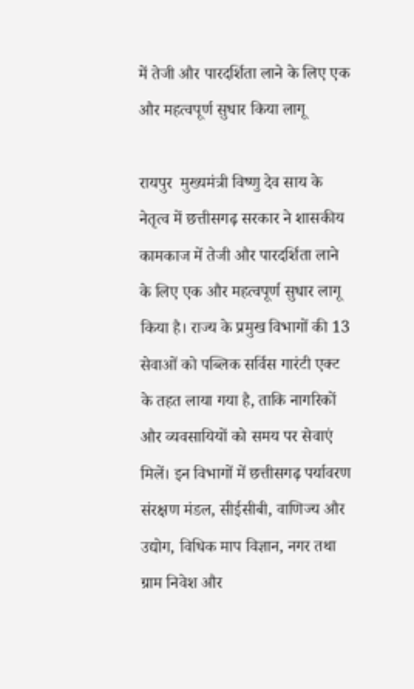में तेजी और पारदर्शिता लाने के लिए एक और महत्वपूर्ण सुधार किया लागू

रायपुर  मुख्यमंत्री विष्णु देव साय के नेतृत्व में छत्तीसगढ़ सरकार ने शासकीय कामकाज में तेजी और पारदर्शिता लाने के लिए एक और महत्वपूर्ण सुधार लागू किया है। राज्य के प्रमुख विभागों की 13 सेवाओं को पब्लिक सर्विस गारंटी एक्ट के तहत लाया गया है, ताकि नागरिकों और व्यवसायियों को समय पर सेवाएं मिलें। इन विभागों में छत्तीसगढ़ पर्यावरण संरक्षण मंडल, सीईसीबी, वाणिज्य और उद्योग, विधिक माप विज्ञान, नगर तथा ग्राम निवेश और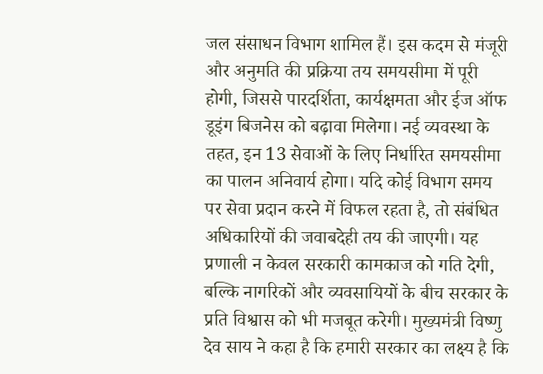जल संसाधन विभाग शामिल हैं। इस कदम से मंजूरी और अनुमति की प्रक्रिया तय समयसीमा में पूरी होगी, जिससे पारदर्शिता, कार्यक्षमता और ईज ऑफ डूइंग बिजनेस को बढ़ावा मिलेगा। नई व्यवस्था के तहत, इन 13 सेवाओं के लिए निर्धारित समयसीमा का पालन अनिवार्य होगा। यदि कोई विभाग समय पर सेवा प्रदान करने में विफल रहता है, तो संबंधित अधिकारियों की जवाबदेही तय की जाएगी। यह प्रणाली न केवल सरकारी कामकाज को गति देगी, बल्कि नागरिकों और व्यवसायियों के बीच सरकार के प्रति विश्वास को भी मजबूत करेगी। मुख्यमंत्री विष्णु देव साय ने कहा है कि हमारी सरकार का लक्ष्य है कि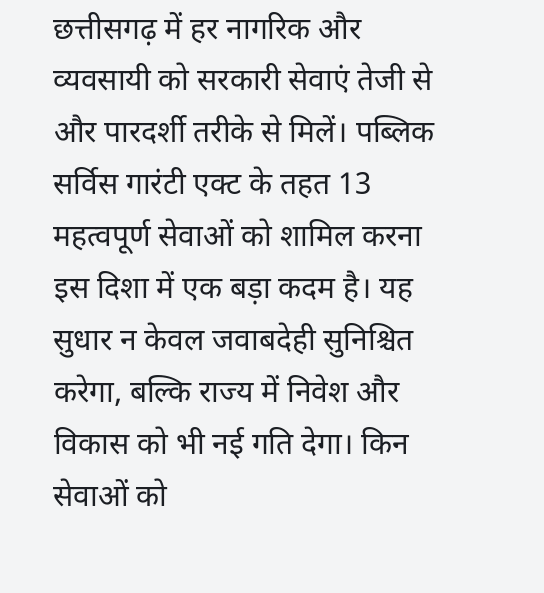छत्तीसगढ़ में हर नागरिक और व्यवसायी को सरकारी सेवाएं तेजी से और पारदर्शी तरीके से मिलें। पब्लिक सर्विस गारंटी एक्ट के तहत 13 महत्वपूर्ण सेवाओं को शामिल करना इस दिशा में एक बड़ा कदम है। यह सुधार न केवल जवाबदेही सुनिश्चित करेगा, बल्कि राज्य में निवेश और विकास को भी नई गति देगा। किन सेवाओं को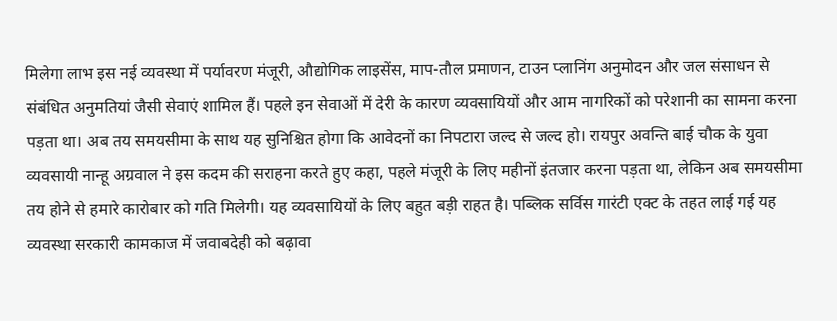मिलेगा लाभ इस नई व्यवस्था में पर्यावरण मंजूरी, औद्योगिक लाइसेंस, माप-तौल प्रमाणन, टाउन प्लानिंग अनुमोदन और जल संसाधन से संबंधित अनुमतियां जैसी सेवाएं शामिल हैं। पहले इन सेवाओं में देरी के कारण व्यवसायियों और आम नागरिकों को परेशानी का सामना करना पड़ता था। अब तय समयसीमा के साथ यह सुनिश्चित होगा कि आवेदनों का निपटारा जल्द से जल्द हो। रायपुर अवन्ति बाई चौक के युवा व्यवसायी नान्हू अग्रवाल ने इस कदम की सराहना करते हुए कहा, पहले मंजूरी के लिए महीनों इंतजार करना पड़ता था, लेकिन अब समयसीमा तय होने से हमारे कारोबार को गति मिलेगी। यह व्यवसायियों के लिए बहुत बड़ी राहत है। पब्लिक सर्विस गारंटी एक्ट के तहत लाई गई यह व्यवस्था सरकारी कामकाज में जवाबदेही को बढ़ावा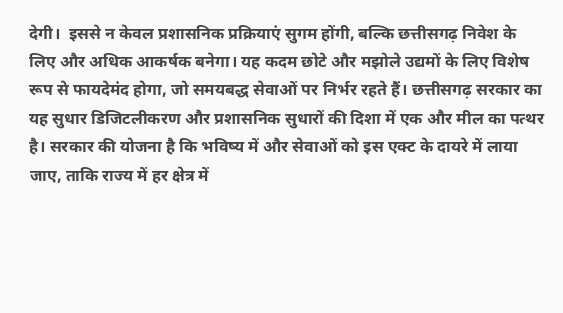देगी।  इससे न केवल प्रशासनिक प्रक्रियाएं सुगम होंगी, बल्कि छत्तीसगढ़ निवेश के लिए और अधिक आकर्षक बनेगा। यह कदम छोटे और मझोले उद्यमों के लिए विशेष रूप से फायदेमंद होगा, जो समयबद्ध सेवाओं पर निर्भर रहते हैं। छत्तीसगढ़ सरकार का यह सुधार डिजिटलीकरण और प्रशासनिक सुधारों की दिशा में एक और मील का पत्थर है। सरकार की योजना है कि भविष्य में और सेवाओं को इस एक्ट के दायरे में लाया जाए, ताकि राज्य में हर क्षेत्र में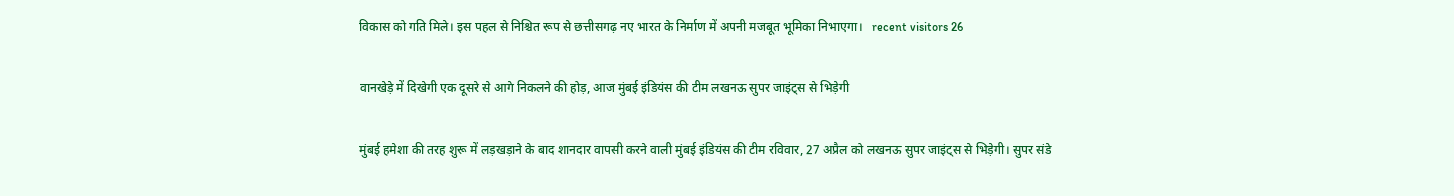विकास को गति मिले। इस पहल से निश्चित रूप से छत्तीसगढ़ नए भारत के निर्माण में अपनी मजबूत भूमिका निभाएगा।   recent visitors 26

वानखेड़े में दिखेगी एक दूसरे से आगे निकलने की होड़, आज मुंबई इंडियंस की टीम लखनऊ सुपर जाइंट्स से भिड़ेगी

मुंबई हमेशा की तरह शुरू में लड़खड़ाने के बाद शानदार वापसी करने वाली मुंबई इंडियंस की टीम रविवार, 27 अप्रैल को लखनऊ सुपर जाइंट्स से भिड़ेगी। सुपर संडे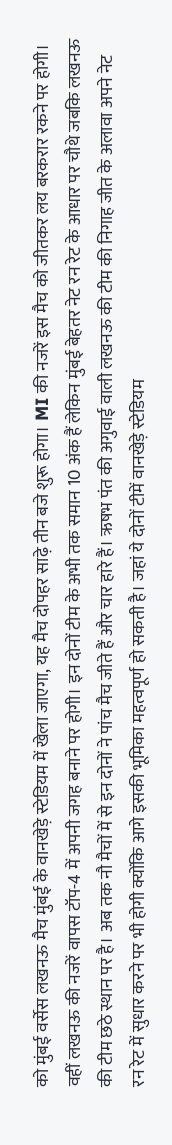को मुंबई वर्सेस लखनऊ मैच मुंबई के वानखेड़े स्टेडियम में खेला जाएगा, यह मैच दोपहर साढ़े तीन बजे शुरू होगा। MI की नजरें इस मैच को जीतकर लय बरकरार रकने पर होगी। वहीं लखनऊ की नजरें वापस टॉप-4 में अपनी जगह बनाने पर होगी। इन दोनों टीम के अभी तक समान 10 अंक हैं लेकिन मुंबई बेहतर नेट रन रेट के आधार पर चौथे जबकि लखनऊ की टीम छठे स्थान पर है। अब तक नौ मैचों में से इन दोनों ने पांच मैच जीते हैं और चार हारे हैं। ऋषभ पंत की अगुवाई वाली लखनऊ की टीम की निगाह जीत के अलावा अपने नेट रन रेट में सुधार करने पर भी होगी क्योंकि आगे इसकी भूमिका महत्वपूर्ण हो सकती है। जहां ये दोनों टीमें वानखेड़े स्टेडियम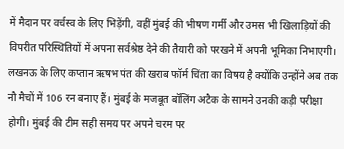में मैदान पर वर्चस्व के लिए भिड़ेंगी, वहीं मुंबई की भीषण गर्मी और उमस भी खिलाड़ियों की विपरीत परिस्थितियों में अपना सर्वश्रेष्ठ देने की तैयारी को परखने में अपनी भूमिका निभाएगी। लखनऊ के लिए कप्तान ऋषभ पंत की खराब फॉर्म चिंता का विषय है क्योंकि उन्होंने अब तक नौ मैचों में 106 रन बनाए हैं। मुंबई के मजबूत बॉलिंग अटैक के सामने उनकी कड़ी परीक्षा होगी। मुंबई की टीम सही समय पर अपने चरम पर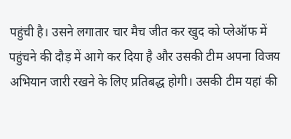पहुंची है। उसने लगातार चार मैच जीत कर खुद को प्लेऑफ में पहुंचने की दौड़ में आगे कर दिया है और उसकी टीम अपना विजय अभियान जारी रखने के लिए प्रतिबद्ध होगी। उसकी टीम यहां की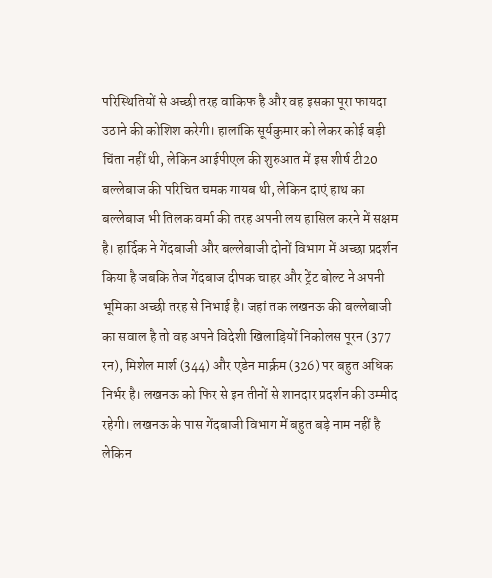परिस्थितियों से अच्छी तरह वाकिफ है और वह इसका पूरा फायदा उठाने की कोशिश करेगी। हालांकि सूर्यकुमार को लेकर कोई बड़ी चिंता नहीं थी, लेकिन आईपीएल की शुरुआत में इस शीर्ष टी20 बल्लेबाज की परिचित चमक गायब थी, लेकिन दाएं हाथ का बल्लेबाज भी तिलक वर्मा की तरह अपनी लय हासिल करने में सक्षम है। हार्दिक ने गेंदबाजी और बल्लेबाजी दोनों विभाग में अच्छा प्रदर्शन किया है जबकि तेज गेंदबाज दीपक चाहर और ट्रेंट बोल्ट ने अपनी भूमिका अच्छी तरह से निभाई है। जहां तक लखनऊ की बल्लेबाजी का सवाल है तो वह अपने विदेशी खिलाड़ियों निकोलस पूरन (377 रन), मिशेल मार्श (344) और एडेन मार्क्रम (326) पर बहुत अधिक निर्भर है। लखनऊ को फिर से इन तीनों से शानदार प्रदर्शन की उम्मीद रहेगी। लखनऊ के पास गेंदबाजी विभाग में बहुत बड़े नाम नहीं है लेकिन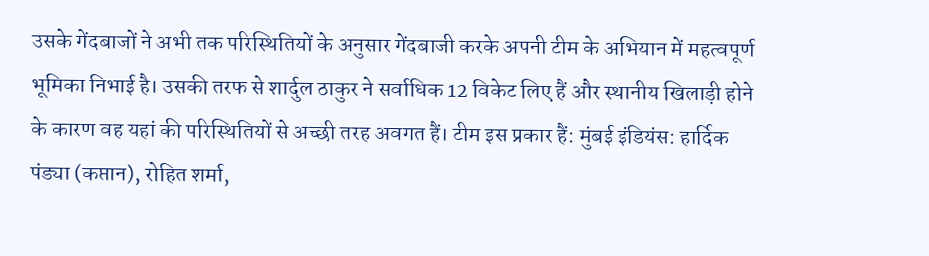उसके गेंदबाजों ने अभी तक परिस्थितियों के अनुसार गेंदबाजी करके अपनी टीम के अभियान में महत्वपूर्ण भूमिका निभाई है। उसकी तरफ से शार्दुल ठाकुर ने सर्वाधिक 12 विकेट लिए हैं और स्थानीय खिलाड़ी होने के कारण वह यहां की परिस्थितियों से अच्छी तरह अवगत हैं। टीम इस प्रकार हैं: मुंबई इंडियंस: हार्दिक पंड्या (कप्तान), रोहित शर्मा,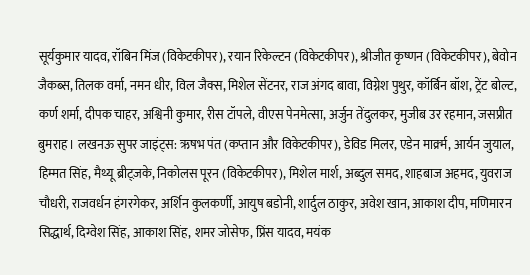सूर्यकुमार यादव, रॉबिन मिंज (विकेटकीपर), रयान रिकेल्टन (विकेटकीपर), श्रीजीत कृष्णन (विकेटकीपर), बेवोन जैकब्स, तिलक वर्मा, नमन धीर, विल जैक्स, मिशेल सेंटनर, राज अंगद बावा, विग्नेश पुथुर, कॉर्बिन बॉश, ट्रेंट बोल्ट, कर्ण शर्मा, दीपक चाहर, अश्विनी कुमार, रीस टॉपले, वीएस पेनमेत्सा, अर्जुन तेंदुलकर, मुजीब उर रहमान, जसप्रीत बुमराह। लखनऊ सुपर जाइंट्स: ऋषभ पंत (कप्तान और विकेटकीपर), डेविड मिलर, एडेन मार्क्र्म, आर्यन जुयाल, हिम्मत सिंह, मैथ्यू ब्रीट्ज़के, निकोलस पूरन (विकेटकीपर), मिशेल मार्श, अब्दुल समद, शाहबाज अहमद, युवराज चौधरी, राजवर्धन हंगरगेकर, अर्शिन कुलकर्णी, आयुष बडोनी, शार्दुल ठाकुर, अवेश खान, आकाश दीप, मणिमारन सिद्धार्थ, दिग्वेश सिंह, आकाश सिंह, शमर जोसेफ, प्रिंस यादव, मयंक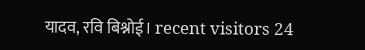यादव, रवि बिश्नोई। recent visitors 24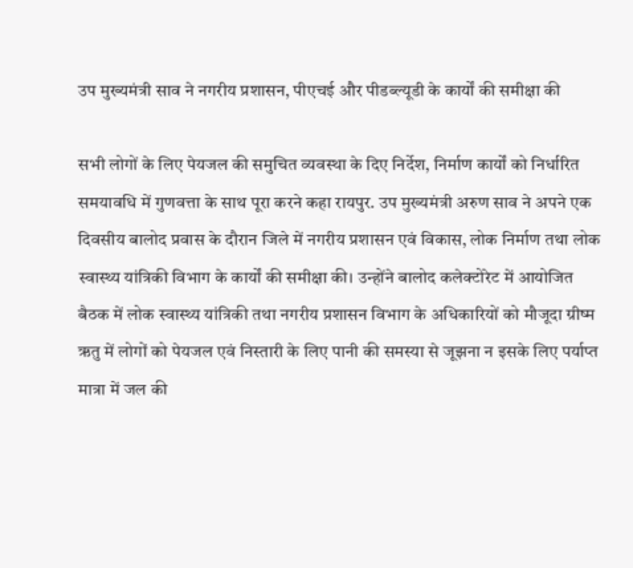उप मुख्यमंत्री साव ने नगरीय प्रशासन, पीएचई और पीडब्ल्यूडी के कार्यों की समीक्षा की

सभी लोगों के लिए पेयजल की समुचित व्यवस्था के दिए निर्देश, निर्माण कार्यों को निर्धारित समयावधि में गुणवत्ता के साथ पूरा करने कहा रायपुर. उप मुख्यमंत्री अरुण साव ने अपने एक दिवसीय बालोद प्रवास के दौरान जिले में नगरीय प्रशासन एवं विकास, लोक निर्माण तथा लोक स्वास्थ्य यांत्रिकी विभाग के कार्यों की समीक्षा की। उन्होंने बालोद कलेक्टोरेट में आयोजित बैठक में लोक स्वास्थ्य यांत्रिकी तथा नगरीय प्रशासन विभाग के अधिकारियों को मौजूदा ग्रीष्म ऋतु में लोगों को पेयजल एवं निस्तारी के लिए पानी की समस्या से जूझना न इसके लिए पर्याप्त मात्रा में जल की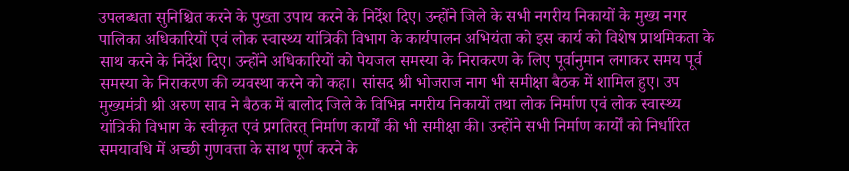उपलब्धता सुनिश्चित करने के पुख्ता उपाय करने के निर्देश दिए। उन्होंने जिले के सभी नगरीय निकायों के मुख्य नगर पालिका अधिकारियों एवं लोक स्वास्थ्य यांत्रिकी विभाग के कार्यपालन अभियंता को इस कार्य को विशेष प्राथमिकता के साथ करने के निर्देश दिए। उन्होंने अधिकारियों को पेयजल समस्या के निराकरण के लिए पूर्वानुमान लगाकर समय पूर्व समस्या के निराकरण की व्यवस्था करने को कहा। सांसद श्री भोजराज नाग भी समीक्षा बैठक में शामिल हुए। उप मुख्यमंत्री श्री अरुण साव ने बैठक में बालोद जिले के विभिन्न नगरीय निकायों तथा लोक निर्माण एवं लोक स्वास्थ्य यांत्रिकी विभाग के स्वीकृत एवं प्रगतिरत् निर्माण कार्यों की भी समीक्षा की। उन्होंने सभी निर्माण कार्यों को निर्धारित समयावधि में अच्छी गुणवत्ता के साथ पूर्ण करने के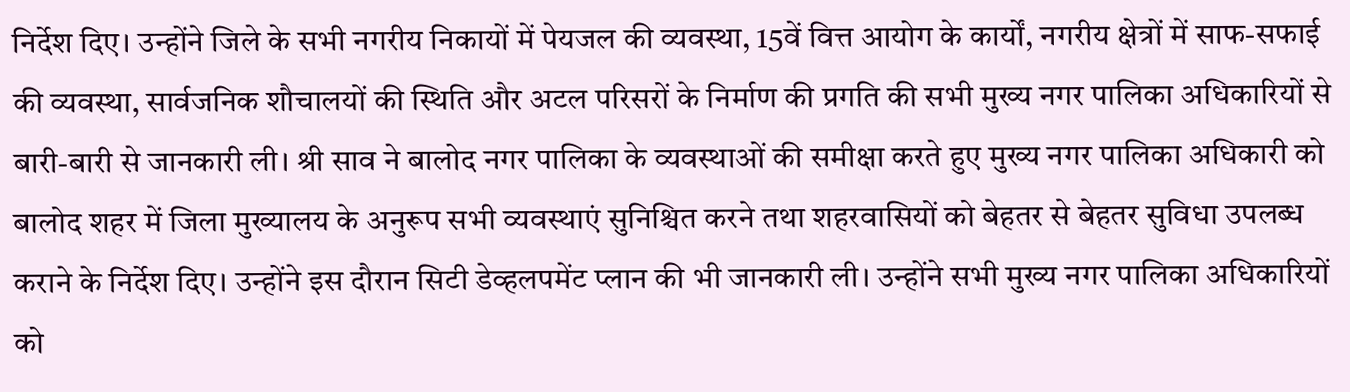निर्देश दिए। उन्होंने जिले के सभी नगरीय निकायों में पेयजल की व्यवस्था, 15वें वित्त आयोग के कार्यों, नगरीय क्षेत्रों में साफ-सफाई की व्यवस्था, सार्वजनिक शौचालयों की स्थिति और अटल परिसरों के निर्माण की प्रगति की सभी मुख्य नगर पालिका अधिकारियों से बारी-बारी से जानकारी ली। श्री साव ने बालोद नगर पालिका के व्यवस्थाओं की समीक्षा करते हुए मुख्य नगर पालिका अधिकारी को बालोद शहर में जिला मुख्यालय के अनुरूप सभी व्यवस्थाएं सुनिश्चित करने तथा शहरवासियों को बेहतर से बेहतर सुविधा उपलब्ध कराने के निर्देश दिए। उन्होंने इस दौरान सिटी डेव्हलपमेंट प्लान की भी जानकारी ली। उन्होंने सभी मुख्य नगर पालिका अधिकारियों को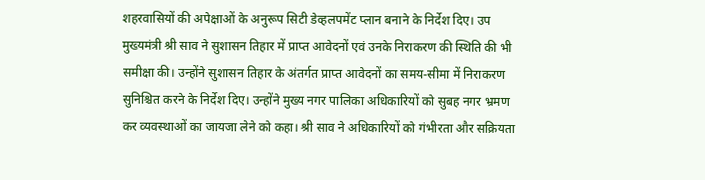शहरवासियों की अपेक्षाओं के अनुरूप सिटी डेव्हलपमेंट प्लान बनाने के निर्देश दिए। उप मुख्यमंत्री श्री साव ने सुशासन तिहार में प्राप्त आवेदनों एवं उनके निराकरण की स्थिति की भी समीक्षा की। उन्होंने सुशासन तिहार के अंतर्गत प्राप्त आवेदनों का समय-सीमा में निराकरण सुनिश्चित करने के निर्देश दिए। उन्होंने मुख्य नगर पालिका अधिकारियों को सुबह नगर भ्रमण कर व्यवस्थाओं का जायजा लेने को कहा। श्री साव ने अधिकारियों को गंभीरता और सक्रियता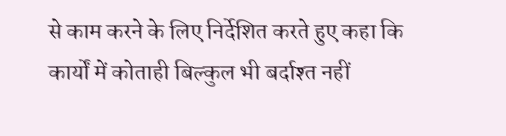से काम करने के लिए निर्देशित करते हुए कहा कि कार्यों में कोताही बिल्कुल भी बर्दाश्त नहीं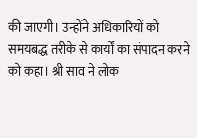की जाएगी। उन्होंने अधिकारियों को समयबद्ध तरीके से कार्यों का संपादन करने को कहा। श्री साव ने लोक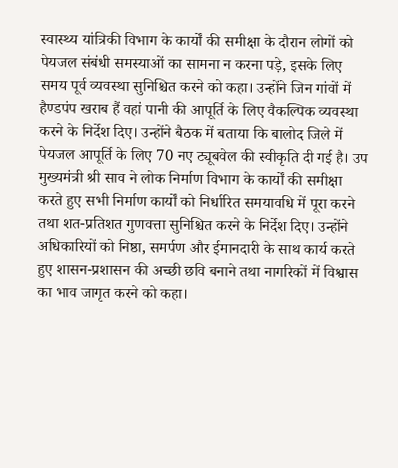स्वास्थ्य यांत्रिकी विभाग के कार्यों की समीक्षा के दौरान लोगों को पेयजल संबंधी समस्याओं का सामना न करना पड़े, इसके लिए समय पूर्व व्यवस्था सुनिश्चित करने को कहा। उन्होंने जिन गांवों में हैण्डपंप खराब हैं वहां पानी की आपूर्ति के लिए वैकल्पिक व्यवस्था करने के निर्देश दिए। उन्होंने बैठक में बताया कि बालोद जिले में पेयजल आपूर्ति के लिए 70 नए ट्यूबवेल की स्वीकृति दी गई है। उप मुख्यमंत्री श्री साव ने लोक निर्माण विभाग के कार्यों की समीक्षा करते हुए सभी निर्माण कार्यों को निर्धारित समयावधि में पूरा करने तथा शत-प्रतिशत गुणवत्ता सुनिश्चित करने के निर्देश दिए। उन्होंने अधिकारियों को निष्ठा, समर्पण और ईमानदारी के साथ कार्य करते हुए शासन-प्रशासन की अच्छी छवि बनाने तथा नागरिकों में विश्वास का भाव जागृत करने को कहा।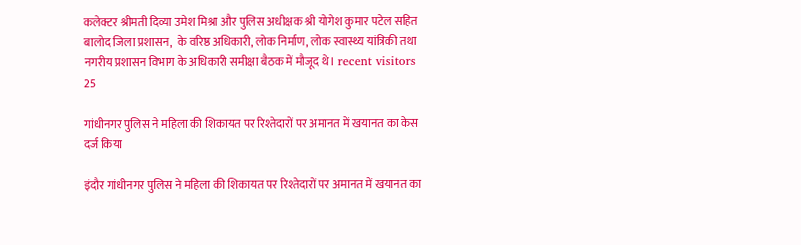कलेक्टर श्रीमती दिव्या उमेश मिश्रा और पुलिस अधीक्षक श्री योगेश कुमार पटेल सहित बालोद जिला प्रशासन,  के वरिष्ठ अधिकारी, लोक निर्माण, लोक स्वास्थ्य यांत्रिकी तथा नगरीय प्रशासन विभाग के अधिकारी समीक्षा बैठक में मौजूद थे। recent visitors 25

गांधीनगर पुलिस ने महिला की शिकायत पर रिश्तेदारों पर अमानत में खयानत का केस दर्ज किया

इंदौर गांधीनगर पुलिस ने महिला की शिकायत पर रिश्तेदारों पर अमानत में खयानत का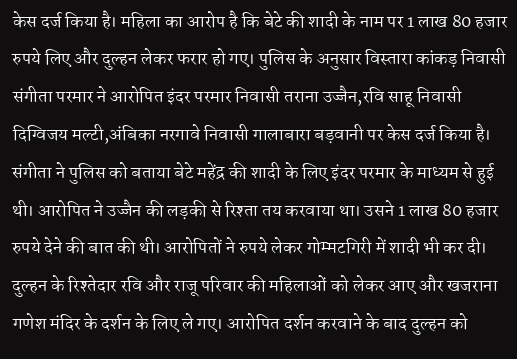केस दर्ज किया है। महिला का आरोप है कि बेटे की शादी के नाम पर 1 लाख 80 हजार रुपये लिए और दुल्हन लेकर फरार हो गए। पुलिस के अनुसार विस्तारा कांकड़ निवासी संगीता परमार ने आरोपित इंदर परमार निवासी तराना उज्जैन,रवि साहू निवासी दिग्विजय मल्टी,अंबिका नरगावे निवासी गालाबारा बड़वानी पर केस दर्ज किया है। संगीता ने पुलिस को बताया बेटे महेंद्र की शादी के लिए इंदर परमार के माध्यम से हुई थी। आरोपित ने उज्जैन की लड़की से रिश्ता तय करवाया था। उसने 1 लाख 80 हजार रुपये देने की बात की थी। आरोपितों ने रुपये लेकर गोम्मटगिरी में शादी भी कर दी। दुल्हन के रिश्तेदार रवि और राजू परिवार की महिलाओं को लेकर आए और खजराना गणेश मंदिर के दर्शन के लिए ले गए। आरोपित दर्शन करवाने के बाद दुल्हन को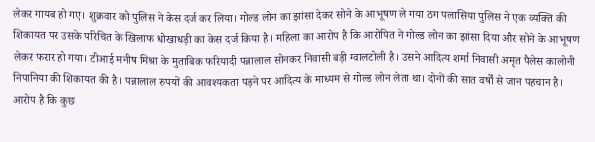लेकर गायब हो गए। शुक्रवार को पुलिस ने केस दर्ज कर लिया। गोल्ड लोन का झांसा देकर सोने के आभूषण ले गया ठग पलासिया पुलिस ने एक व्यक्ति की शिकायत पर उसके परिचित के खिलाफ धोखाधड़ी का केस दर्ज किया है। महिला का आरोप है कि आरोपित ने गोल्ड लोन का झांसा दिया और सोने के आभूषण लेकर फरार हो गया। टीआई मनीष मिश्रा के मुताबिक फरियादी पन्नालाल सोनकर निवासी बड़ी ग्वालटोली है। उसने आदित्य शर्मा निवासी अमृत पैलेस कालोनी निपानिया की शिकायत की है। पन्नालाल रुपयों की आवश्यकता पड़ने पर आदित्य के माध्यम से गोल्ड लोन लेता था। दोनों की सात वर्षों से जान पहचान है। आरोप है कि कुछ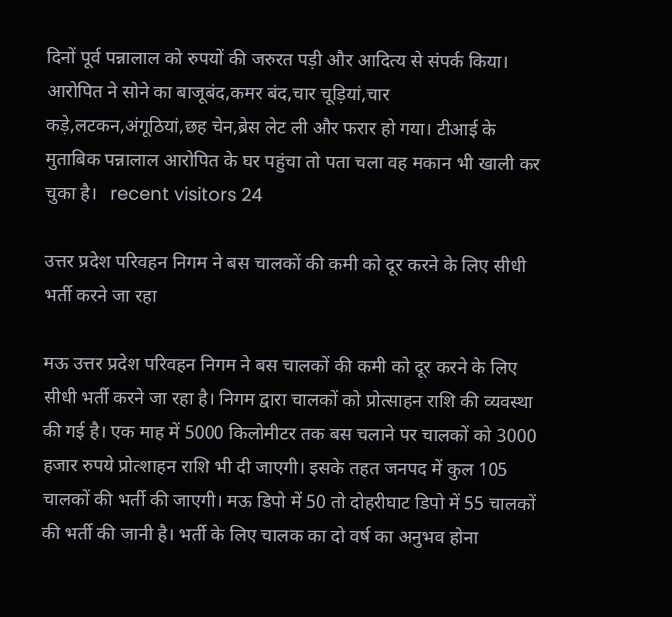दिनों पूर्व पन्नालाल को रुपयों की जरुरत पड़ी और आदित्य से संपर्क किया। आरोपित ने सोने का बाजूबंद,कमर बंद,चार चूड़ियां,चार कड़े,लटकन,अंगूठियां,छह चेन,ब्रेस लेट ली और फरार हो गया। टीआई के मुताबिक पन्नालाल आरोपित के घर पहुंचा तो पता चला वह मकान भी खाली कर चुका है।   recent visitors 24

उत्तर प्रदेश परिवहन निगम ने बस चालकों की कमी को दूर करने के लिए सीधी भर्ती करने जा रहा

मऊ उत्तर प्रदेश परिवहन निगम ने बस चालकों की कमी को दूर करने के लिए सीधी भर्ती करने जा रहा है। निगम द्वारा चालकों को प्रोत्साहन राशि की व्यवस्था की गई है। एक माह में 5000 किलोमीटर तक बस चलाने पर चालकों को 3000 हजार रुपये प्रोत्शाहन राशि भी दी जाएगी। इसके तहत जनपद में कुल 105 चालकों की भर्ती की जाएगी। मऊ डिपो में 50 तो दोहरीघाट डिपो में 55 चालकों की भर्ती की जानी है। भर्ती के लिए चालक का दो वर्ष का अनुभव होना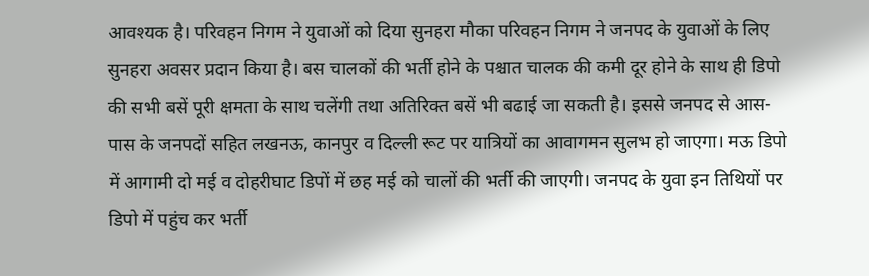आवश्यक है। परिवहन निगम ने युवाओं को दिया सुनहरा मौका परिवहन निगम ने जनपद के युवाओं के लिए सुनहरा अवसर प्रदान किया है। बस चालकों की भर्ती होने के पश्चात चालक की कमी दूर होने के साथ ही डिपो की सभी बसें पूरी क्षमता के साथ चलेंगी तथा अतिरिक्त बसें भी बढाई जा सकती है। इससे जनपद से आस-पास के जनपदों सहित लखनऊ, कानपुर व दिल्ली रूट पर यात्रियों का आवागमन सुलभ हो जाएगा। मऊ डिपो में आगामी दो मई व दोहरीघाट डिपों में छह मई को चालों की भर्ती की जाएगी। जनपद के युवा इन तिथियों पर डिपो में पहुंच कर भर्ती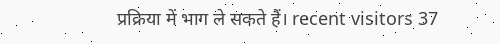प्रक्रिया में भाग ले सकते हैं। recent visitors 37